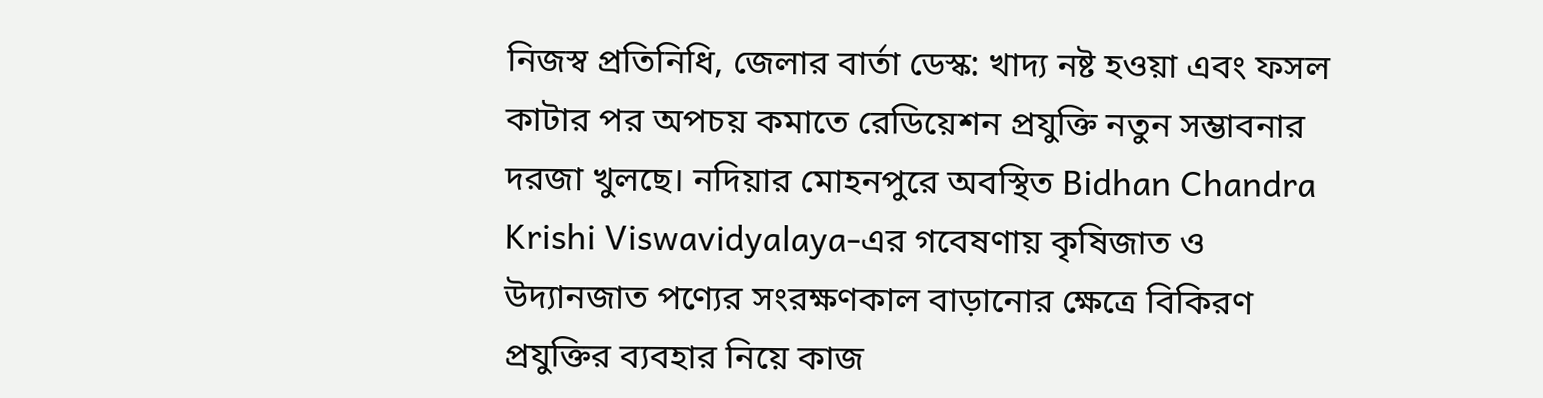নিজস্ব প্রতিনিধি, জেলার বার্তা ডেস্ক: খাদ্য নষ্ট হওয়া এবং ফসল কাটার পর অপচয় কমাতে রেডিয়েশন প্রযুক্তি নতুন সম্ভাবনার দরজা খুলছে। নদিয়ার মোহনপুরে অবস্থিত Bidhan Chandra Krishi Viswavidyalaya-এর গবেষণায় কৃষিজাত ও উদ্যানজাত পণ্যের সংরক্ষণকাল বাড়ানোর ক্ষেত্রে বিকিরণ প্রযুক্তির ব্যবহার নিয়ে কাজ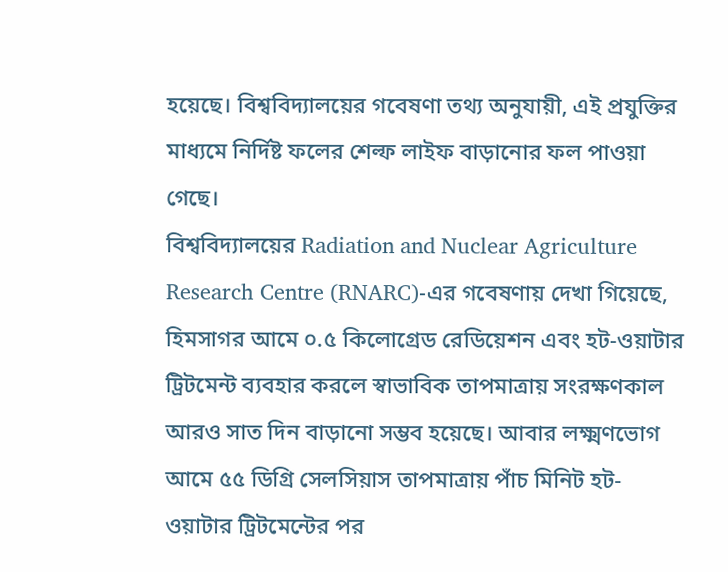হয়েছে। বিশ্ববিদ্যালয়ের গবেষণা তথ্য অনুযায়ী, এই প্রযুক্তির মাধ্যমে নির্দিষ্ট ফলের শেল্ফ লাইফ বাড়ানোর ফল পাওয়া গেছে।
বিশ্ববিদ্যালয়ের Radiation and Nuclear Agriculture Research Centre (RNARC)-এর গবেষণায় দেখা গিয়েছে, হিমসাগর আমে ০.৫ কিলোগ্রেড রেডিয়েশন এবং হট-ওয়াটার ট্রিটমেন্ট ব্যবহার করলে স্বাভাবিক তাপমাত্রায় সংরক্ষণকাল আরও সাত দিন বাড়ানো সম্ভব হয়েছে। আবার লক্ষ্মণভোগ আমে ৫৫ ডিগ্রি সেলসিয়াস তাপমাত্রায় পাঁচ মিনিট হট-ওয়াটার ট্রিটমেন্টের পর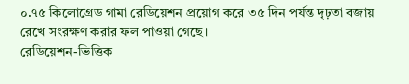০.৭৫ কিলোগ্রেড গামা রেডিয়েশন প্রয়োগ করে ৩৫ দিন পর্যন্ত দৃঢ়তা বজায় রেখে সংরক্ষণ করার ফল পাওয়া গেছে।
রেডিয়েশন-ভিত্তিক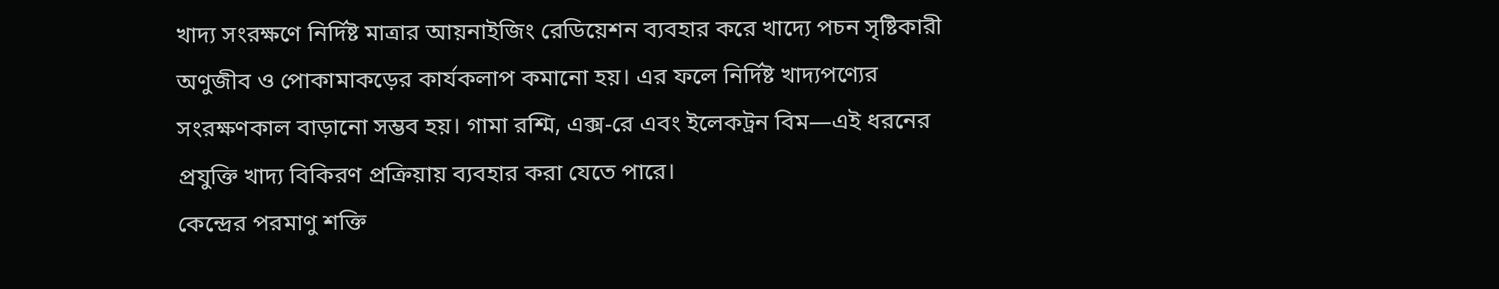খাদ্য সংরক্ষণে নির্দিষ্ট মাত্রার আয়নাইজিং রেডিয়েশন ব্যবহার করে খাদ্যে পচন সৃষ্টিকারী অণুজীব ও পোকামাকড়ের কার্যকলাপ কমানো হয়। এর ফলে নির্দিষ্ট খাদ্যপণ্যের সংরক্ষণকাল বাড়ানো সম্ভব হয়। গামা রশ্মি, এক্স-রে এবং ইলেকট্রন বিম—এই ধরনের প্রযুক্তি খাদ্য বিকিরণ প্রক্রিয়ায় ব্যবহার করা যেতে পারে।
কেন্দ্রের পরমাণু শক্তি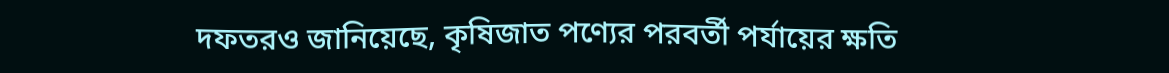দফতরও জানিয়েছে, কৃষিজাত পণ্যের পরবর্তী পর্যায়ের ক্ষতি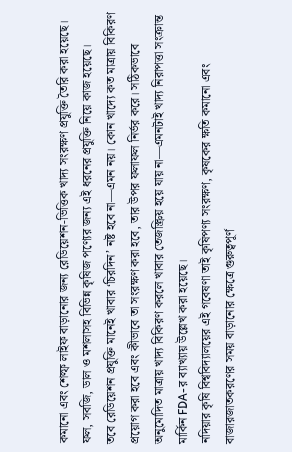কমানো এবং শেল্ফ লাইফ বাড়ানোর জন্য রেডিয়েশন-ভিত্তিক খাদ্য সংরক্ষণ প্রযুক্তি তৈরি করা হয়েছে। ফল, সবজি, ডাল ও মশলাসহ বিভিন্ন কৃষিজ পণ্যের জন্য এই ধরনের প্রযুক্তি নিয়ে কাজ হয়েছে।
তবে রেডিয়েশন প্রযুক্তি মানেই খাবার ‘চিরদিন’ নষ্ট হবে না—এমন নয়। কোন খাদ্যে কত মাত্রায় বিকিরণ প্রয়োগ করা হবে এবং কীভাবে তা সংরক্ষণ করা হবে, তার উপর ফলাফল নির্ভর করে। সঠিকভাবে অনুমোদিত মাত্রায় খাদ্য বিকিরণ করলে খাবার তেজস্ক্রিয় হয়ে যায় না—এমনটাই খাদ্য নিরাপত্তা সংক্রান্ত মার্কিন FDA-র ব্যাখ্যায় উল্লেখ করা হয়েছে।
নদিয়ার কৃষি বিশ্ববিদ্যালয়ের এই গবেষণা তাই কৃষিপণ্য সংরক্ষণ, কৃষকের ক্ষতি কমানো এবং বাজারজাতকরণের সময় বাড়ানোর ক্ষেত্রে গুরুত্বপূর্ণ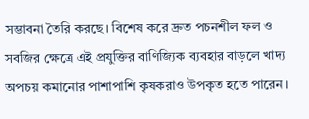সম্ভাবনা তৈরি করছে। বিশেষ করে দ্রুত পচনশীল ফল ও সবজির ক্ষেত্রে এই প্রযুক্তির বাণিজ্যিক ব্যবহার বাড়লে খাদ্য অপচয় কমানোর পাশাপাশি কৃষকরাও উপকৃত হতে পারেন।